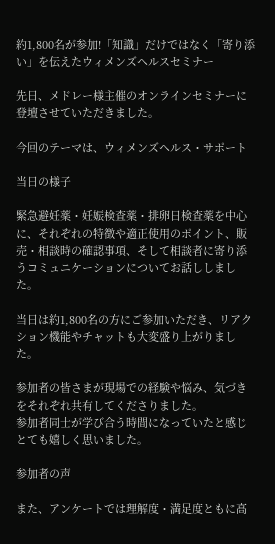約1,800名が参加!「知識」だけではなく「寄り添い」を伝えたウィメンズヘルスセミナー

先日、メドレー様主催のオンラインセミナーに登壇させていただきました。

今回のテーマは、ウィメンズヘルス・サポート

当日の様子

緊急避妊薬・妊娠検査薬・排卵日検査薬を中心に、それぞれの特徴や適正使用のポイント、販売・相談時の確認事項、そして相談者に寄り添うコミュニケーションについてお話ししました。

当日は約1,800名の方にご参加いただき、リアクション機能やチャットも大変盛り上がりました。

参加者の皆さまが現場での経験や悩み、気づきをそれぞれ共有してくださりました。
参加者同士が学び合う時間になっていたと感じとても嬉しく思いました。

参加者の声

また、アンケートでは理解度・満足度ともに高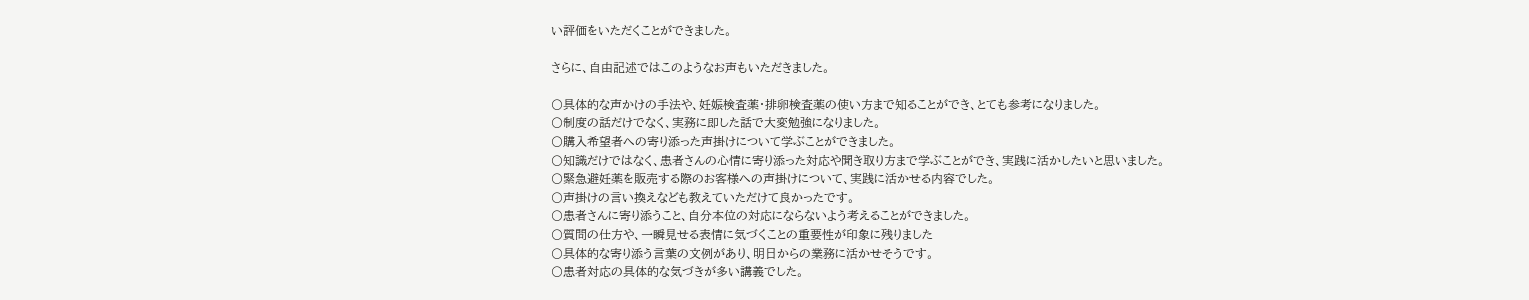い評価をいただくことができました。

さらに、自由記述ではこのようなお声もいただきました。

〇具体的な声かけの手法や、妊娠検査薬・排卵検査薬の使い方まで知ることができ、とても参考になりました。
〇制度の話だけでなく、実務に即した話で大変勉強になりました。
〇購入希望者への寄り添った声掛けについて学ぶことができました。
〇知識だけではなく、患者さんの心情に寄り添った対応や聞き取り方まで学ぶことができ、実践に活かしたいと思いました。
〇緊急避妊薬を販売する際のお客様への声掛けについて、実践に活かせる内容でした。
〇声掛けの言い換えなども教えていただけて良かったです。
〇患者さんに寄り添うこと、自分本位の対応にならないよう考えることができました。
〇質問の仕方や、一瞬見せる表情に気づくことの重要性が印象に残りました
〇具体的な寄り添う言葉の文例があり、明日からの業務に活かせそうです。
〇患者対応の具体的な気づきが多い講義でした。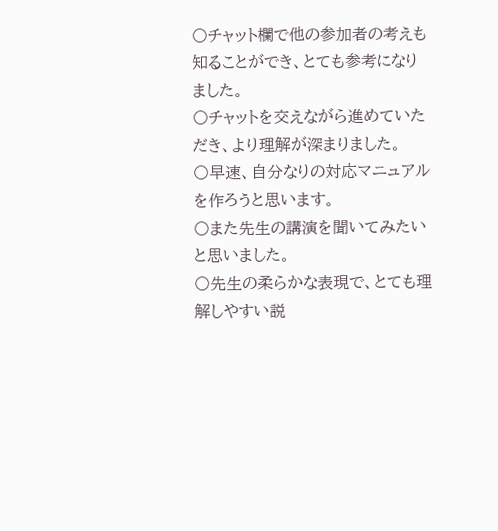〇チャット欄で他の参加者の考えも知ることができ、とても参考になりました。
〇チャットを交えながら進めていただき、より理解が深まりました。
〇早速、自分なりの対応マニュアルを作ろうと思います。
〇また先生の講演を聞いてみたいと思いました。
〇先生の柔らかな表現で、とても理解しやすい説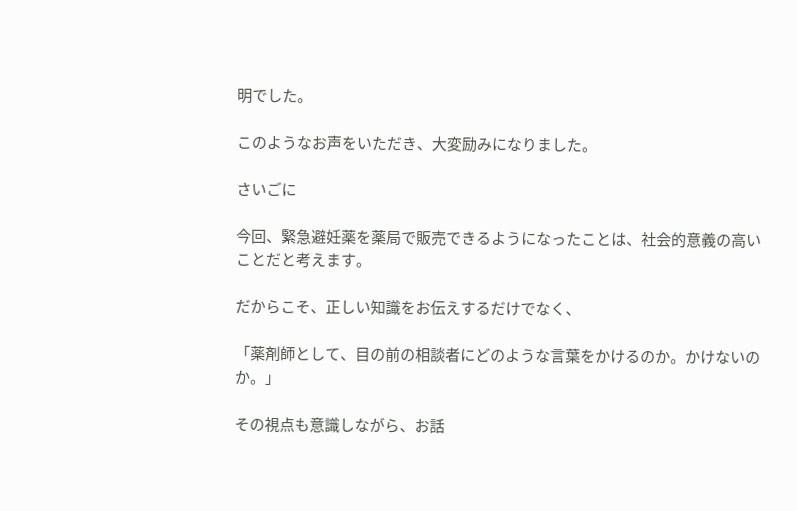明でした。

このようなお声をいただき、大変励みになりました。

さいごに

今回、緊急避妊薬を薬局で販売できるようになったことは、社会的意義の高いことだと考えます。

だからこそ、正しい知識をお伝えするだけでなく、

「薬剤師として、目の前の相談者にどのような言葉をかけるのか。かけないのか。」

その視点も意識しながら、お話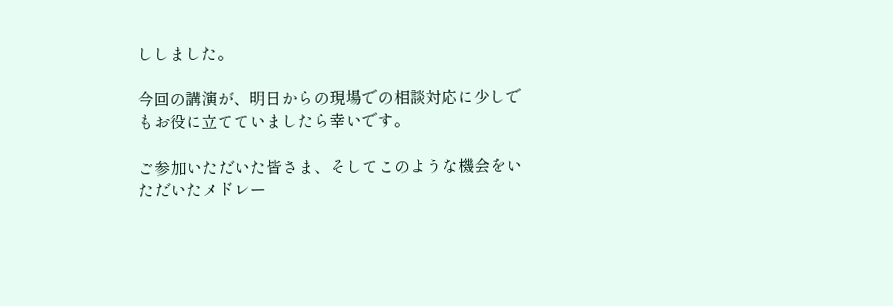ししました。

今回の講演が、明日からの現場での相談対応に少しでもお役に立てていましたら幸いです。

ご参加いただいた皆さま、そしてこのような機会をいただいたメドレー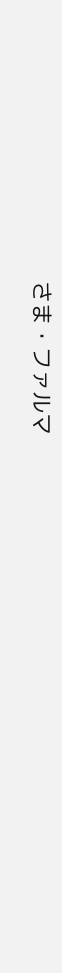さま・ファルマ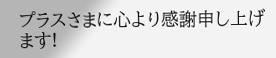プラスさまに心より感謝申し上げます!